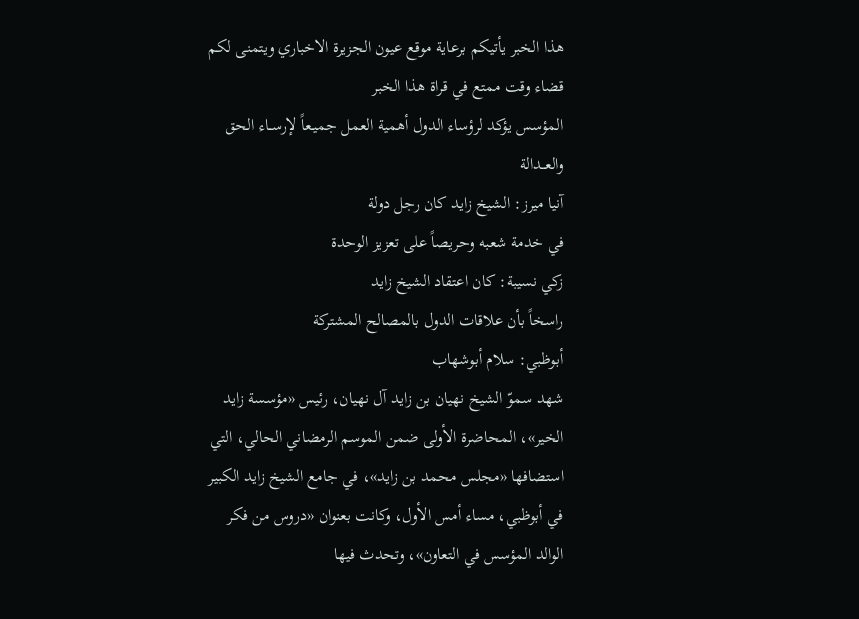هذا الخبر يأتيكم برعاية موقع عيون الجزيرة الاخباري ويتمنى لكم قضاء وقت ممتع في قراة هذا الخبر
المؤسس يؤكد لرؤساء الدول أهمية العمل جميـعاً لإرســاء الحق والعــدالة
آنيا ميرز: الشيخ زايد كان رجل دولة
في خدمة شعبه وحريصاً على تعزيز الوحدة
زكي نسيبة: كان اعتقاد الشيخ زايد
راسخاً بأن علاقات الدول بالمصالح المشتركة
أبوظبي: سلام أبوشهاب
شهد سموّ الشيخ نهيان بن زايد آل نهيان، رئيس «مؤسسة زايد الخير»، المحاضرة الأولى ضمن الموسم الرمضاني الحالي، التي استضافها «مجلس محمد بن زايد»، في جامع الشيخ زايد الكبير في أبوظبي، مساء أمس الأول، وكانت بعنوان «دروس من فكر الوالد المؤسس في التعاون»، وتحدث فيها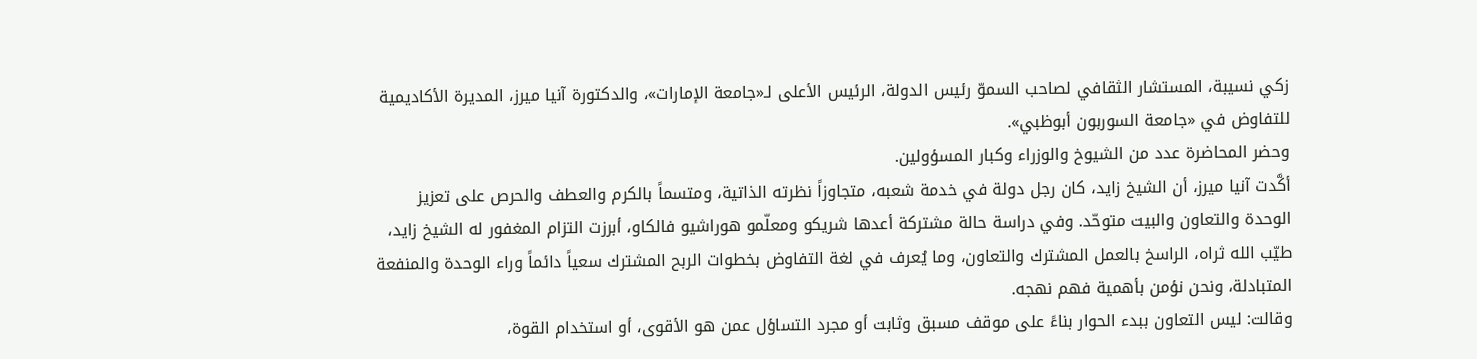زكي نسيبة، المستشار الثقافي لصاحب السموّ رئيس الدولة، الرئيس الأعلى لـ«جامعة الإمارات»، والدكتورة آنيا ميرز، المديرة الأكاديمية للتفاوض في «جامعة السوربون أبوظبي».
وحضر المحاضرة عدد من الشيوخ والوزراء وكبار المسؤولين.
أكَّدت آنيا ميرز، أن الشيخ زايد، كان رجل دولة في خدمة شعبه، متجاوزاً نظرته الذاتية، ومتسماً بالكرم والعطف والحرص على تعزيز الوحدة والتعاون والبيت متوحّد. وفي دراسة حالة مشتركة أعدها شريكو ومعلّمو هوراشيو فالكاو، أبرزت التزام المغفور له الشيخ زايد، طيّب الله ثراه، الراسخ بالعمل المشترك والتعاون، وما يُعرف في لغة التفاوض بخطوات الربح المشترك سعياً دائماً وراء الوحدة والمنفعة المتبادلة، ونحن نؤمن بأهمية فهم نهجه.
وقالت: ليس التعاون ببدء الحوار بناءً على موقف مسبق وثابت أو مجرد التساؤل عمن هو الأقوى، أو استخدام القوة،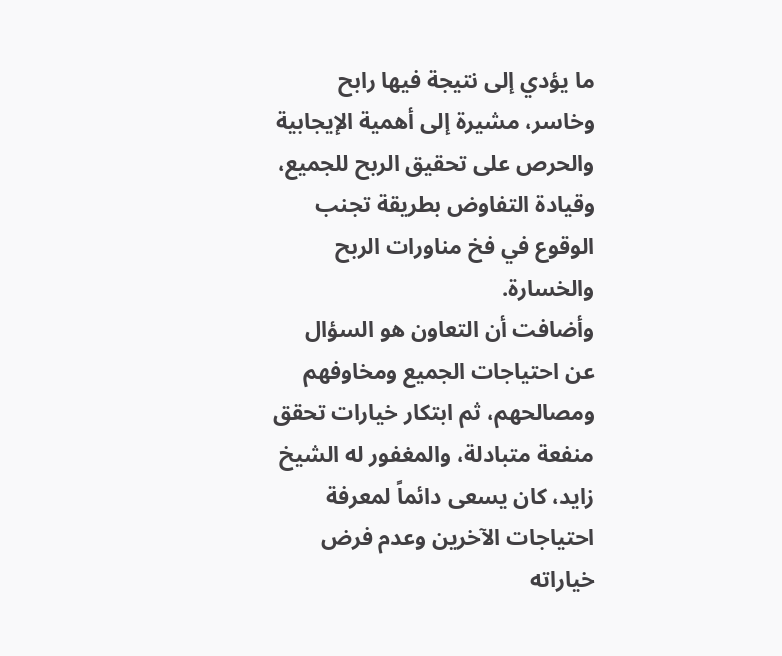ما يؤدي إلى نتيجة فيها رابح وخاسر، مشيرة إلى أهمية الإيجابية والحرص على تحقيق الربح للجميع، وقيادة التفاوض بطريقة تجنب الوقوع في فخ مناورات الربح والخسارة.
وأضافت أن التعاون هو السؤال عن احتياجات الجميع ومخاوفهم ومصالحهم، ثم ابتكار خيارات تحقق منفعة متبادلة، والمغفور له الشيخ زايد، كان يسعى دائماً لمعرفة احتياجات الآخرين وعدم فرض خياراته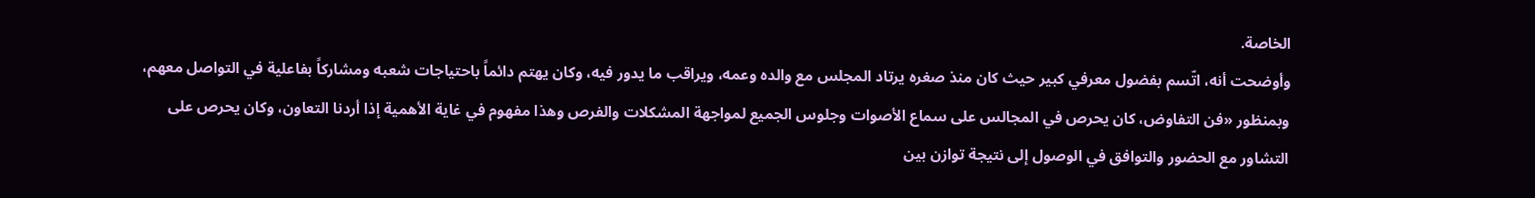الخاصة.
وأوضحت أنه، اتّسم بفضول معرفي كبير حيث كان منذ صغره يرتاد المجلس مع والده وعمه، ويراقب ما يدور فيه، وكان يهتم دائماً باحتياجات شعبه ومشاركاً بفاعلية في التواصل معهم، وبمنظور «فن التفاوض، كان يحرص في المجالس على سماع الأصوات وجلوس الجميع لمواجهة المشكلات والفرص وهذا مفهوم في غاية الأهمية إذا أردنا التعاون، وكان يحرص على التشاور مع الحضور والتوافق في الوصول إلى نتيجة توازن بين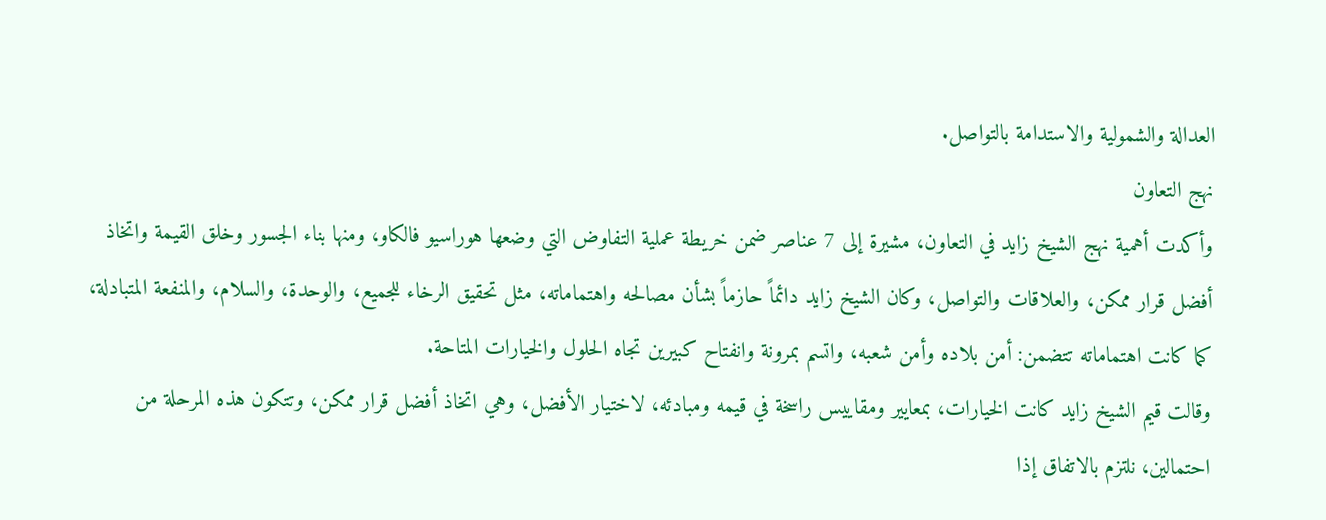العدالة والشمولية والاستدامة بالتواصل.
نهج التعاون
وأكدت أهمية نهج الشيخ زايد في التعاون، مشيرة إلى 7 عناصر ضمن خريطة عملية التفاوض التي وضعها هوراسيو فالكاو، ومنها بناء الجسور وخلق القيمة واتخاذ أفضل قرار ممكن، والعلاقات والتواصل، وكان الشيخ زايد دائماً حازماً بشأن مصالحه واهتماماته، مثل تحقيق الرخاء للجميع، والوحدة، والسلام، والمنفعة المتبادلة، كما كانت اهتماماته تتضمن: أمن بلاده وأمن شعبه، واتسم بمرونة وانفتاح كبيرين تجاه الحلول والخيارات المتاحة.
وقالت قيم الشيخ زايد كانت الخيارات، بمعايير ومقاييس راسخة في قيمه ومبادئه، لاختيار الأفضل، وهي اتخاذ أفضل قرار ممكن، وتتكون هذه المرحلة من احتمالين، نلتزم بالاتفاق إذا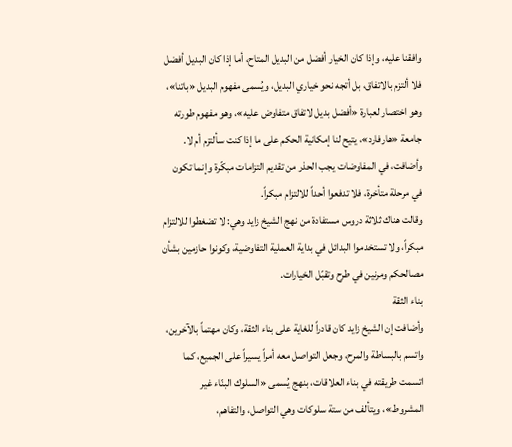وافقنا عليه، وإذا كان الخيار أفضل من البديل المتاح، أما إذا كان البديل أفضل فلا ألتزم بالاتفاق، بل أتجه نحو خياري البديل، ويُسمى مفهوم البديل «باتنا»، وهو اختصار لعبارة «أفضل بديل لاتفاق متفاوض عليه»، وهو مفهوم طورته جامعة «هارفارد»، يتيح لنا إمكانية الحكم على ما إذا كنت سألتزم أم لا.
وأضافت، في المفاوضات يجب الحذر من تقديم التزامات مبكّرة وإنما تكون في مرحلة متأخرة، فلا تدفعوا أحداً للالتزام مبكراً.
وقالت هناك ثلاثة دروس مستفادة من نهج الشيخ زايد وهي: لا تضغطوا للالتزام مبكراً، ولا تستخدموا البدائل في بداية العملية التفاوضية، وكونوا حازمين بشأن مصالحكم ومرنين في طرح وتقبّل الخيارات.
بناء الثقة
وأضافت إن الشيخ زايد كان قادراً للغاية على بناء الثقة، وكان مهتماً بالآخرين، واتسم بالبساطة والمرح، وجعل التواصل معه أمراً يسيراً على الجميع، كما اتسمت طريقته في بناء العلاقات، بنهج يُسمى «السلوك البنّاء غير المشروط»، ويتألف من ستة سلوكات وهي التواصل، والتفاهم،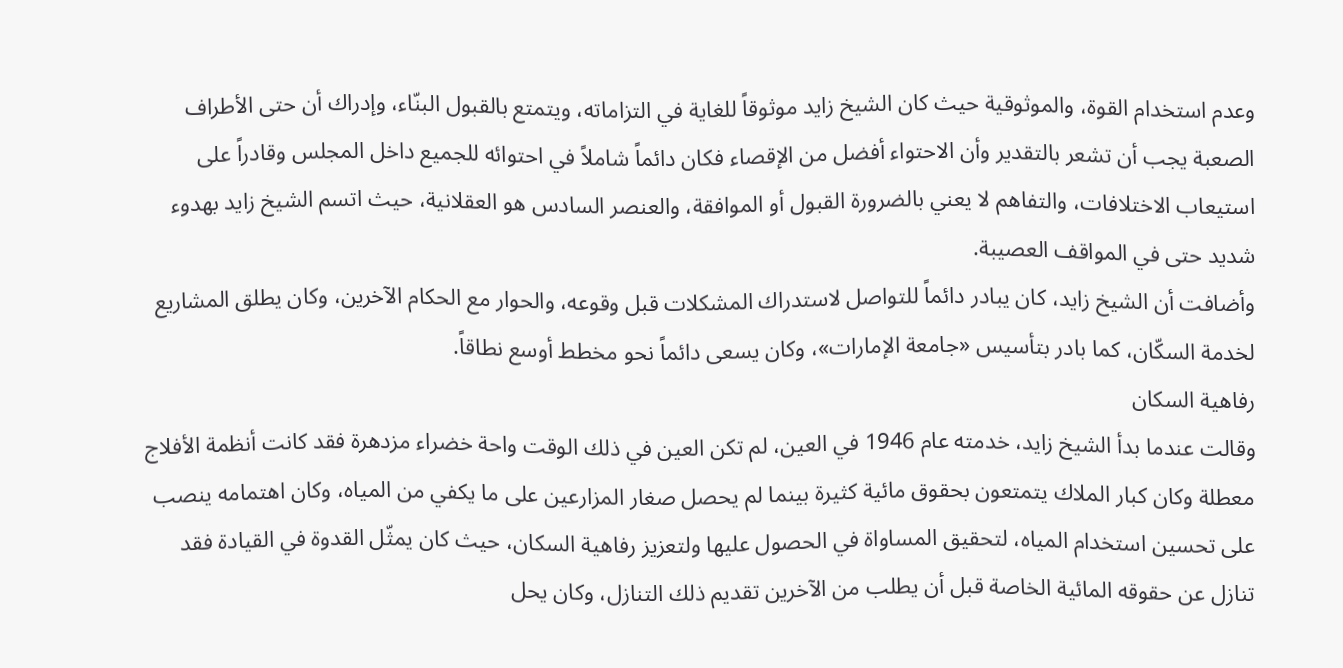وعدم استخدام القوة، والموثوقية حيث كان الشيخ زايد موثوقاً للغاية في التزاماته، ويتمتع بالقبول البنّاء، وإدراك أن حتى الأطراف الصعبة يجب أن تشعر بالتقدير وأن الاحتواء أفضل من الإقصاء فكان دائماً شاملاً في احتوائه للجميع داخل المجلس وقادراً على استيعاب الاختلافات، والتفاهم لا يعني بالضرورة القبول أو الموافقة، والعنصر السادس هو العقلانية، حيث اتسم الشيخ زايد بهدوء شديد حتى في المواقف العصيبة.
وأضافت أن الشيخ زايد، كان يبادر دائماً للتواصل لاستدراك المشكلات قبل وقوعه، والحوار مع الحكام الآخرين، وكان يطلق المشاريع لخدمة السكّان، كما بادر بتأسيس «جامعة الإمارات»، وكان يسعى دائماً نحو مخطط أوسع نطاقاً.
رفاهية السكان
وقالت عندما بدأ الشيخ زايد، خدمته عام 1946 في العين، لم تكن العين في ذلك الوقت واحة خضراء مزدهرة فقد كانت أنظمة الأفلاج معطلة وكان كبار الملاك يتمتعون بحقوق مائية كثيرة بينما لم يحصل صغار المزارعين على ما يكفي من المياه، وكان اهتمامه ينصب على تحسين استخدام المياه، لتحقيق المساواة في الحصول عليها ولتعزيز رفاهية السكان، حيث كان يمثّل القدوة في القيادة فقد تنازل عن حقوقه المائية الخاصة قبل أن يطلب من الآخرين تقديم ذلك التنازل، وكان يحل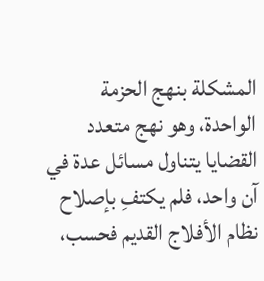المشكلة بنهج الحزمة الواحدة، وهو نهج متعدد القضايا يتناول مسائل عدة في آن واحد، فلم يكتفِ بإصلاح نظام الأفلاج القديم فحسب،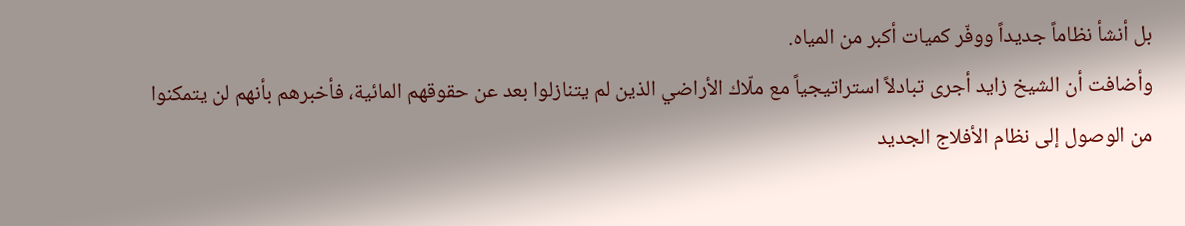بل أنشأ نظاماً جديداً ووفّر كميات أكبر من المياه.
وأضافت أن الشيخ زايد أجرى تبادلاً استراتيجياً مع ملّاك الأراضي الذين لم يتنازلوا بعد عن حقوقهم المائية، فأخبرهم بأنهم لن يتمكنوا من الوصول إلى نظام الأفلاج الجديد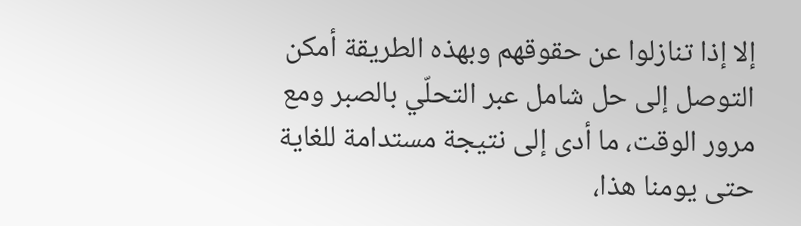إلا إذا تنازلوا عن حقوقهم وبهذه الطريقة أمكن التوصل إلى حل شامل عبر التحلّي بالصبر ومع مرور الوقت، ما أدى إلى نتيجة مستدامة للغاية حتى يومنا هذا،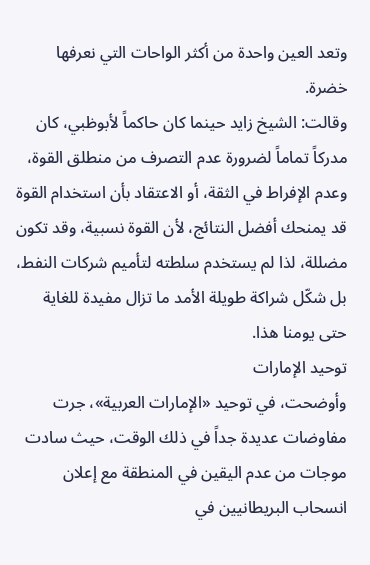وتعد العين واحدة من أكثر الواحات التي نعرفها خضرة.
وقالت: الشيخ زايد حينما كان حاكماً لأبوظبي، كان مدركاً تماماً لضرورة عدم التصرف من منطلق القوة، وعدم الإفراط في الثقة، أو الاعتقاد بأن استخدام القوة قد يمنحك أفضل النتائج، لأن القوة نسبية، وقد تكون مضللة، لذا لم يستخدم سلطته لتأميم شركات النفط، بل شكّل شراكة طويلة الأمد ما تزال مفيدة للغاية حتى يومنا هذا.
توحيد الإمارات
وأوضحت، في توحيد «الإمارات العربية»، جرت مفاوضات عديدة جداً في ذلك الوقت، حيث سادت موجات من عدم اليقين في المنطقة مع إعلان انسحاب البريطانيين في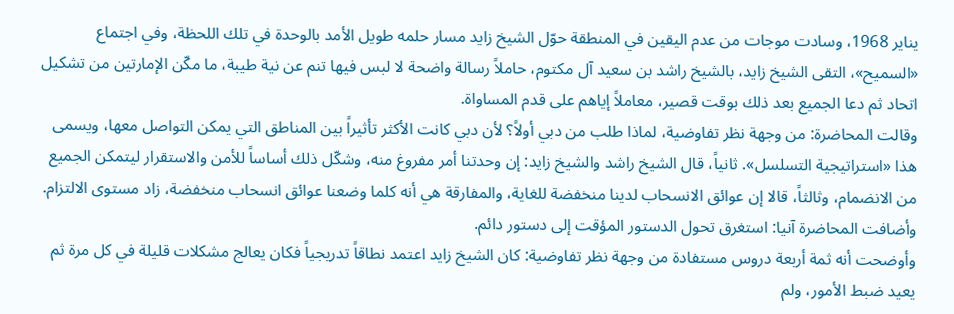يناير 1968، وسادت موجات من عدم اليقين في المنطقة حوّل الشيخ زايد مسار حلمه طويل الأمد بالوحدة في تلك اللحظة، وفي اجتماع «السميح»، التقى الشيخ زايد، بالشيخ راشد بن سعيد آل مكتوم، حاملاً رسالة واضحة لا لبس فيها تنم عن نية طيبة، ما مكّن الإمارتين من تشكيل اتحاد ثم دعا الجميع بعد ذلك بوقت قصير، معاملاً إياهم على قدم المساواة.
وقالت المحاضرة: من وجهة نظر تفاوضية، لماذا طلب من دبي أولاً؟ لأن دبي كانت الأكثر تأثيراً بين المناطق التي يمكن التواصل معها، ويسمى هذا «استراتيجية التسلسل». ثانياً، قال الشيخ راشد والشيخ زايد: إن وحدتنا أمر مفروغ منه، وشكّل ذلك أساساً للأمن والاستقرار ليتمكن الجميع من الانضمام، وثالثاً، قالا إن عوائق الانسحاب لدينا منخفضة للغاية، والمفارقة هي أنه كلما وضعنا عوائق انسحاب منخفضة، زاد مستوى الالتزام.
وأضافت المحاضرة آنيا: استغرق تحول الدستور المؤقت إلى دستور دائم.
وأوضحت أنه ثمة أربعة دروس مستفادة من وجهة نظر تفاوضية: كان الشيخ زايد اعتمد نطاقاً تدريجياً فكان يعالج مشكلات قليلة في كل مرة ثم يعيد ضبط الأمور، ولم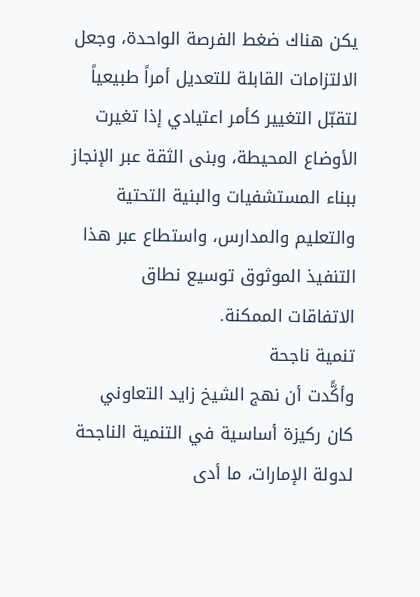يكن هناك ضغط الفرصة الواحدة، وجعل الالتزامات القابلة للتعديل أمراً طبيعياً لتقبّل التغيير كأمر اعتيادي إذا تغيرت الأوضاع المحيطة، وبنى الثقة عبر الإنجاز ببناء المستشفيات والبنية التحتية والتعليم والمدارس، واستطاع عبر هذا التنفيذ الموثوق توسيع نطاق الاتفاقات الممكنة.
تنمية ناجحة
وأكًّدت أن نهج الشيخ زايد التعاوني كان ركيزة أساسية في التنمية الناجحة لدولة الإمارات، ما أدى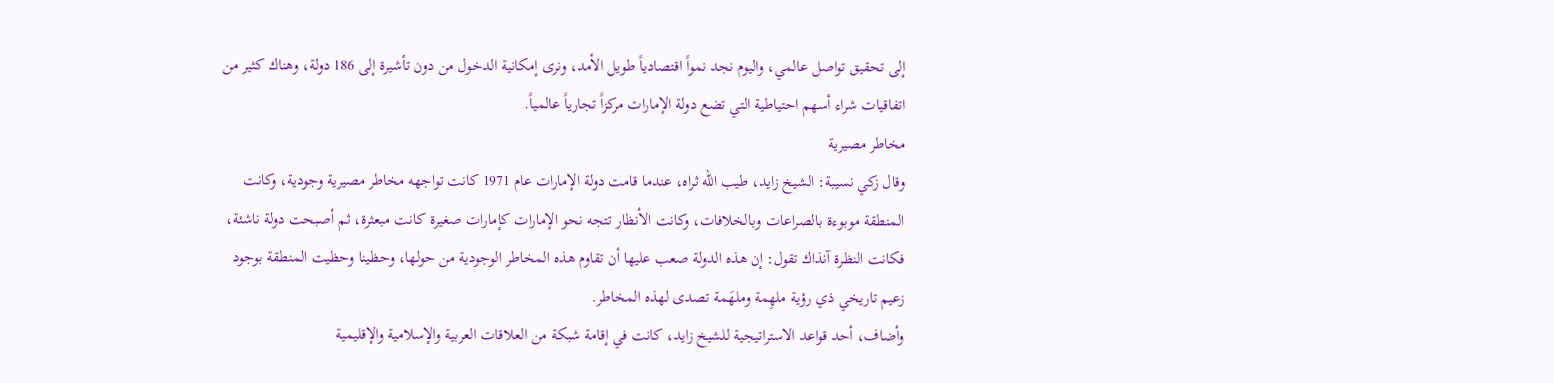إلى تحقيق تواصل عالمي، واليوم نجد نمواً اقتصادياً طويل الأمد، ونرى إمكانية الدخول من دون تأشيرة إلى 186 دولة، وهناك كثير من اتفاقيات شراء أسهم احتياطية التي تضع دولة الإمارات مركزاً تجارياً عالمياً.
مخاطر مصيرية
وقال زكي نسيبة: الشيخ زايد، طيب الله ثراه، عندما قامت دولة الإمارات عام 1971 كانت تواجهه مخاطر مصيرية وجودية، وكانت المنطقة موبوءة بالصراعات وبالخلافات، وكانت الأنظار تتجه نحو الإمارات كإمارات صغيرة كانت مبعثرة، ثم أصبحت دولة ناشئة، فكانت النظرة آنذاك تقول: إن هذه الدولة صعب عليها أن تقاوم هذه المخاطر الوجودية من حولها، وحظينا وحظيت المنطقة بوجود زعيم تاريخي ذي رؤية ملهِمة وملهَمة تصدى لهذه المخاطر.
وأضاف، أحد قواعد الاستراتيجية للشيخ زايد، كانت في إقامة شبكة من العلاقات العربية والإسلامية والإقليمية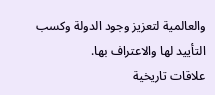والعالمية لتعزيز وجود الدولة وكسب التأييد لها والاعتراف بها.
علاقات تاريخية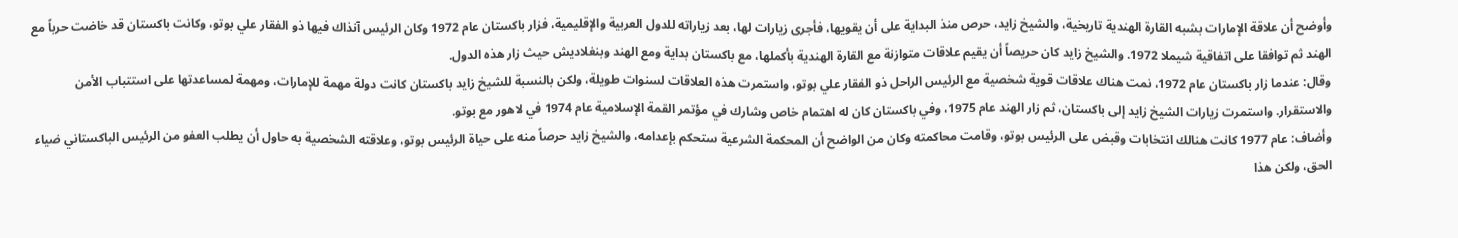وأوضح أن علاقة الإمارات بشبه القارة الهندية تاريخية، والشيخ زايد، حرص منذ البداية على أن يقويها، فأجرى زيارات لها، بعد زياراته للدول العربية والإقليمية، فزار باكستان عام 1972 وكان الرئيس آنذاك فيها ذو الفقار علي بوتو، وكانت باكستان قد خاضت حرباً مع الهند ثم توافقا على اتفاقية شيملا 1972. والشيخ زايد كان حريصاً أن يقيم علاقات متوازنة مع القارة الهندية بأكملها، مع باكستان بداية ومع الهند وبنغلاديش حيث زار هذه الدول.
وقال: عندما زار باكستان عام 1972، نمت هناك علاقات قوية شخصية مع الرئيس الراحل ذو الفقار علي بوتو، واستمرت هذه العلاقات لسنوات طويلة، ولكن بالنسبة للشيخ زايد باكستان كانت دولة مهمة للإمارات، ومهمة لمساعدتها على استتباب الأمن والاستقرار. واستمرت زيارات الشيخ زايد إلى باكستان، ثم زار الهند عام 1975، وفي باكستان كان له اهتمام خاص وشارك في مؤتمر القمة الإسلامية عام 1974 في لاهور مع بوتو.
وأضاف: عام 1977 كانت هنالك انتخابات وقبض على الرئيس بوتو، وقامت محاكمته وكان من الواضح أن المحكمة الشرعية ستحكم بإعدامه، والشيخ زايد حرصاً منه على حياة الرئيس بوتو، وعلاقته الشخصية به حاول أن يطلب العفو من الرئيس الباكستاني ضياء الحق، ولكن هذا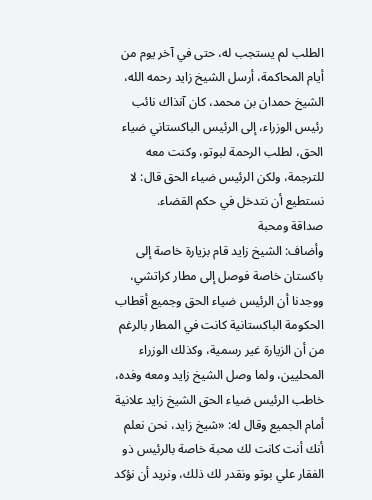الطلب لم يستجب له، حتى في آخر يوم من أيام المحاكمة، أرسل الشيخ زايد رحمه الله، الشيخ حمدان بن محمد، كان آنذاك نائب رئيس الوزراء، إلى الرئيس الباكستاني ضياء الحق، لطلب الرحمة لبوتو، وكنت معه للترجمة، ولكن الرئيس ضياء الحق قال: لا نستطيع أن نتدخل في حكم القضاء.
صداقة ومحبة
وأضاف: الشيخ زايد قام بزيارة خاصة إلى باكستان خاصة فوصل إلى مطار كراتشي، ووجدنا أن الرئيس ضياء الحق وجميع أقطاب الحكومة الباكستانية كانت في المطار بالرغم من أن الزيارة غير رسمية، وكذلك الوزراء المحليين، ولما وصل الشيخ زايد ومعه وفده، خاطب الرئيس ضياء الحق الشيخ زايد علانية أمام الجميع وقال له: «شيخ زايد، نحن نعلم أنك أنت كانت لك محبة خاصة بالرئيس ذو الفقار علي بوتو ونقدر لك ذلك، ونريد أن نؤكد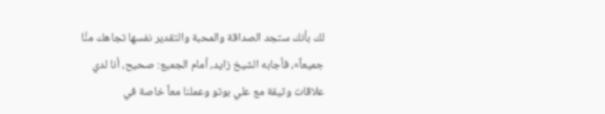لك بأنك ستجد الصداقة والمحبة والتقدير نفسها تجاهك منَّا جميعاً»، فأجابه الشيخ زايد، أمام الجميع: صحيح، أنا لدي علاقات وثيقة مع علي بوتو وعملنا معاً خاصة في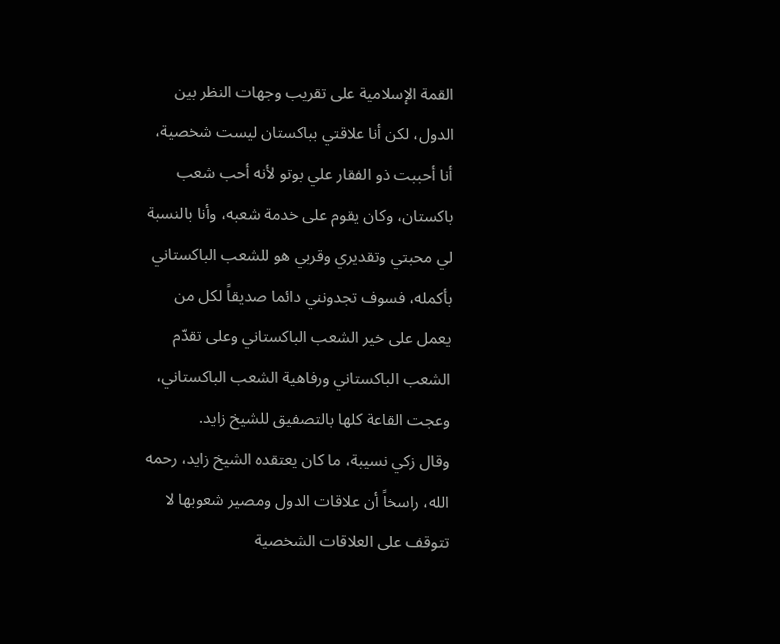القمة الإسلامية على تقريب وجهات النظر بين الدول، لكن أنا علاقتي بباكستان ليست شخصية، أنا أحببت ذو الفقار علي بوتو لأنه أحب شعب باكستان، وكان يقوم على خدمة شعبه، وأنا بالنسبة لي محبتي وتقديري وقربي هو للشعب الباكستاني بأكمله، فسوف تجدونني دائما صديقاً لكل من يعمل على خير الشعب الباكستاني وعلى تقدّم الشعب الباكستاني ورفاهية الشعب الباكستاني، وعجت القاعة كلها بالتصفيق للشيخ زايد.
وقال زكي نسيبة، ما كان يعتقده الشيخ زايد، رحمه الله، راسخاً أن علاقات الدول ومصير شعوبها لا تتوقف على العلاقات الشخصية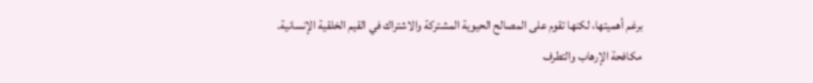برغم أهميتها، لكنها تقوم على المصالح الحيوية المشتركة والاشتراك في القيم الخلقية الإنسانية.
مكافحة الإرهاب والتطرف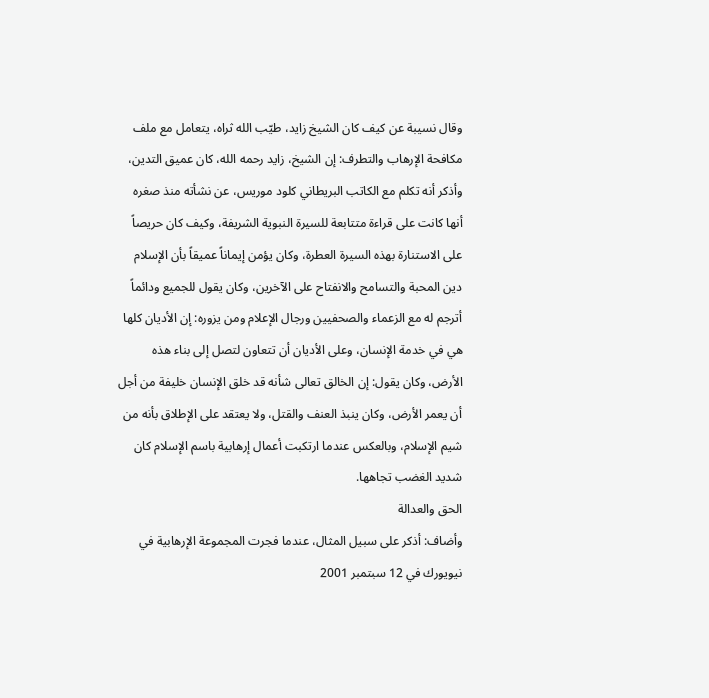وقال نسيبة عن كيف كان الشيخ زايد، طيّب الله ثراه، يتعامل مع ملف مكافحة الإرهاب والتطرف: إن الشيخ، زايد رحمه الله، كان عميق التدين، وأذكر أنه تكلم مع الكاتب البريطاني كلود موريس، عن نشأته منذ صغره أنها كانت على قراءة متتابعة للسيرة النبوية الشريفة، وكيف كان حريصاً على الاستنارة بهذه السيرة العطرة، وكان يؤمن إيماناً عميقاً بأن الإسلام دين المحبة والتسامح والانفتاح على الآخرين، وكان يقول للجميع ودائماً أترجم له مع الزعماء والصحفيين ورجال الإعلام ومن يزوره: إن الأديان كلها هي في خدمة الإنسان، وعلى الأديان أن تتعاون لتصل إلى بناء هذه الأرض، وكان يقول: إن الخالق تعالى شأنه قد خلق الإنسان خليفة من أجل أن يعمر الأرض، وكان ينبذ العنف والقتل، ولا يعتقد على الإطلاق بأنه من شيم الإسلام، وبالعكس عندما ارتكبت أعمال إرهابية باسم الإسلام كان شديد الغضب تجاهها.
الحق والعدالة
وأضاف: أذكر على سبيل المثال، عندما فجرت المجموعة الإرهابية في نيويورك في 12 سبتمبر 2001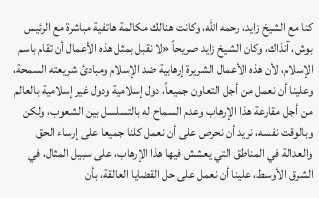كنا مع الشيخ زايد، رحمه الله، وكانت هنالك مكالمة هاتفية مباشرة مع الرئيس بوش، آنذاك، وكان الشيخ زايد صريحاً «لا نقبل بمثل هذه الأعمال أن تقام باسم الإسلام، لأن هذه الأعمال الشريرة إرهابية ضد الإسلام ومبادئ شريعته السمحة، وعلينا أن نعمل من أجل التعاون جميعاً، دول إسلامية ودول غير إسلامية بالعالم من أجل مقارعة هذا الإرهاب وعدم السماح له بالتسلسل بين الشعوب، ولكن وبالوقت نفسه، نريد أن نحرص على أن نعمل كلنا جميعا على إرساء الحق والعدالة في المناطق التي يعشش فيها هذا الإرهاب، على سبيل المثال، في الشرق الأوسط، علينا أن نعمل على حل القضايا العالقة، بأن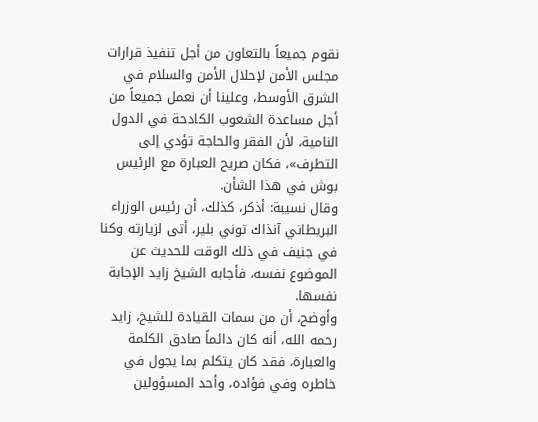نقوم جميعاً بالتعاون من أجل تنفيذ قرارات مجلس الأمن لإحلال الأمن والسلام في الشرق الأوسط، وعلينا أن نعمل جميعاً من أجل مساعدة الشعوب الكادحة في الدول النامية، لأن الفقر والحاجة تؤدي إلى التطرف»، فكان صريح العبارة مع الرئيس بوش في هذا الشأن.
وقال نسيبة: أذكر، كذلك، أن رئيس الوزراء البريطاني آنذاك توني بلير، أتى لزيارته وكنا في جنيف في ذلك الوقت للحديث عن الموضوع نفسه، فأجابه الشيخ زايد الإجابة نفسها.
وأوضح، أن من سمات القيادة للشيخ، زايد رحمه الله، أنه كان دائماً صادق الكلمة والعبارة، فقد كان يتكلم بما يجول في خاطره وفي فؤاده، وأحد المسؤولين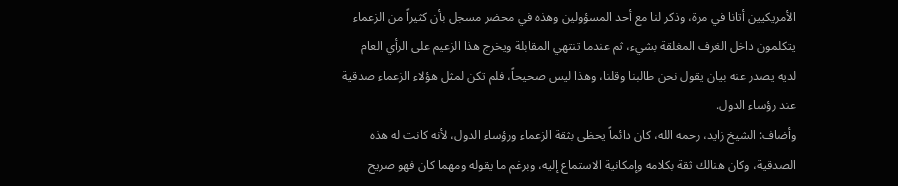الأمريكيين أتانا في مرة، وذكر لنا مع أحد المسؤولين وهذه في محضر مسجل بأن كثيراً من الزعماء يتكلمون داخل الغرف المغلقة بشيء، ثم عندما تنتهي المقابلة ويخرج هذا الزعيم على الرأي العام لديه يصدر عنه بيان يقول نحن طالبنا وقلنا، وهذا ليس صحيحاً، فلم تكن لمثل هؤلاء الزعماء صدقية عند رؤساء الدول.
وأضاف: الشيخ زايد، رحمه الله، كان دائماً يحظى بثقة الزعماء ورؤساء الدول، لأنه كانت له هذه الصدقية، وكان هنالك ثقة بكلامه وإمكانية الاستماع إليه، وبرغم ما يقوله ومهما كان فهو صريح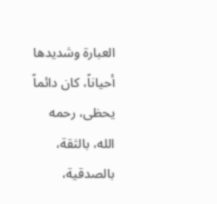العبارة وشديدها أحياناً، كان دائماً يحظى، رحمه الله، بالثقة، بالصدقية،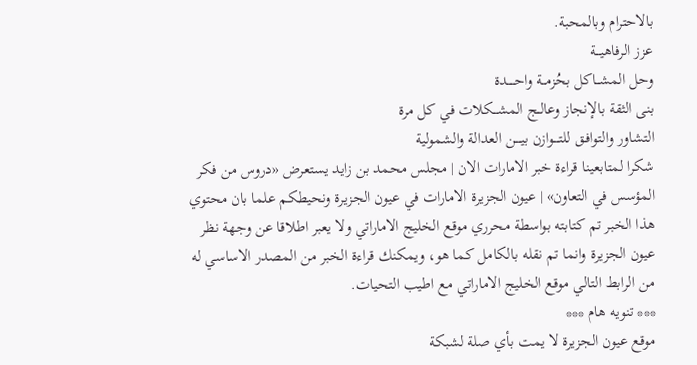بالاحترام وبالمحبة.
عزز الرفاهيـــة
وحل المشـــاكل بحُزمــة واحـــــدة
بنى الثقة بالإنجاز وعالــج المشـــكلات في كل مرة
التشاور والتوافـق للتــــوازن بيــــن العدالة والشمولية
شكرا لمتابعينا قراءة خبر الامارات الان | مجلس محمد بن زايد يستعرض «دروس من فكر المؤسس في التعاون» | عيون الجزيرة الامارات في عيون الجزيرة ونحيطكم علما بان محتوي هذا الخبر تم كتابته بواسطة محرري موقع الخليج الاماراتي ولا يعبر اطلاقا عن وجهة نظر عيون الجزيرة وانما تم نقله بالكامل كما هو، ويمكنك قراءة الخبر من المصدر الاساسي له من الرابط التالي موقع الخليج الاماراتي مع اطيب التحيات.
*** تنويه هام ***
موقع عيون الجزيرة لا يمت بأي صلة لشبكة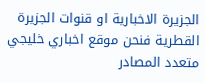الجزيرة الاخبارية او قنوات الجزيرة القطرية فنحن موقع اخباري خليجي متعدد المصادر